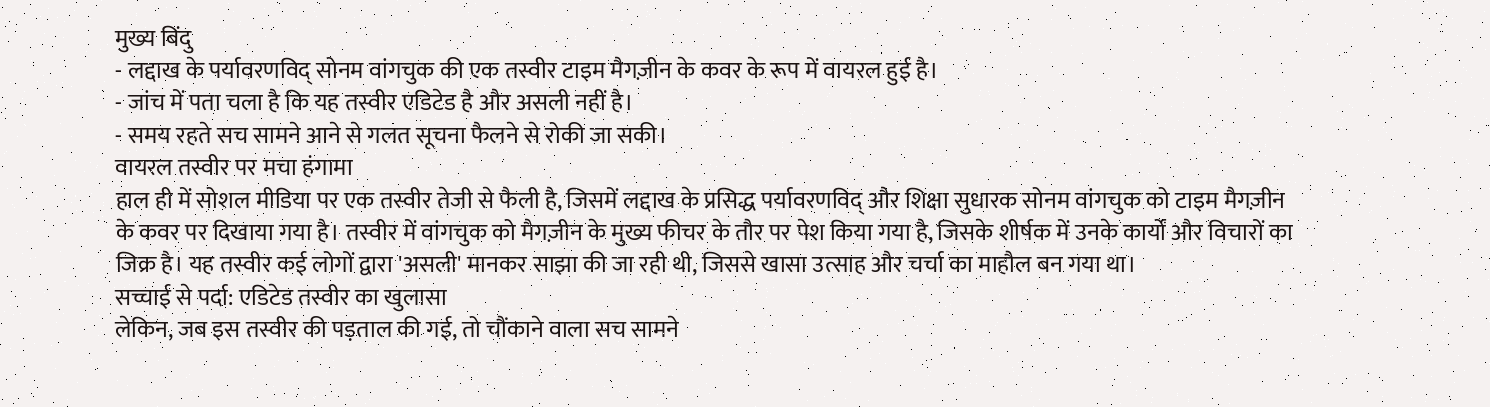मुख्य बिंदु
- लद्दाख के पर्यावरणविद् सोनम वांगचुक की एक तस्वीर टाइम मैगज़ीन के कवर के रूप में वायरल हुई है।
- जांच में पता चला है कि यह तस्वीर एडिटेड है और असली नहीं है।
- समय रहते सच सामने आने से गलत सूचना फैलने से रोकी जा सकी।
वायरल तस्वीर पर मचा हंगामा
हाल ही में सोशल मीडिया पर एक तस्वीर तेजी से फैली है, जिसमें लद्दाख के प्रसिद्ध पर्यावरणविद् और शिक्षा सुधारक सोनम वांगचुक को टाइम मैगज़ीन के कवर पर दिखाया गया है। तस्वीर में वांगचुक को मैगज़ीन के मुख्य फीचर के तौर पर पेश किया गया है, जिसके शीर्षक में उनके कार्यों और विचारों का जिक्र है। यह तस्वीर कई लोगों द्वारा 'असली' मानकर साझा की जा रही थी, जिससे खासा उत्साह और चर्चा का माहौल बन गया था।
सच्चाई से पर्दा: एडिटेड तस्वीर का खुलासा
लेकिन, जब इस तस्वीर की पड़ताल की गई, तो चौंकाने वाला सच सामने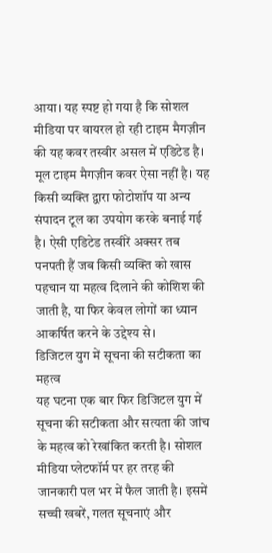आया। यह स्पष्ट हो गया है कि सोशल मीडिया पर वायरल हो रही टाइम मैगज़ीन की यह कवर तस्वीर असल में एडिटेड है। मूल टाइम मैगज़ीन कवर ऐसा नहीं है। यह किसी व्यक्ति द्वारा फोटोशॉप या अन्य संपादन टूल का उपयोग करके बनाई गई है। ऐसी एडिटेड तस्वीरें अक्सर तब पनपती हैं जब किसी व्यक्ति को खास पहचान या महत्व दिलाने की कोशिश की जाती है, या फिर केवल लोगों का ध्यान आकर्षित करने के उद्देश्य से।
डिजिटल युग में सूचना की सटीकता का महत्व
यह घटना एक बार फिर डिजिटल युग में सूचना की सटीकता और सत्यता की जांच के महत्व को रेखांकित करती है। सोशल मीडिया प्लेटफॉर्म पर हर तरह की जानकारी पल भर में फैल जाती है। इसमें सच्ची खबरें, गलत सूचनाएं और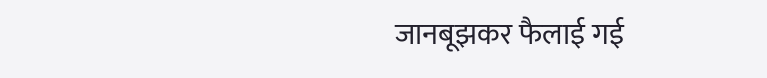जानबूझकर फैलाई गई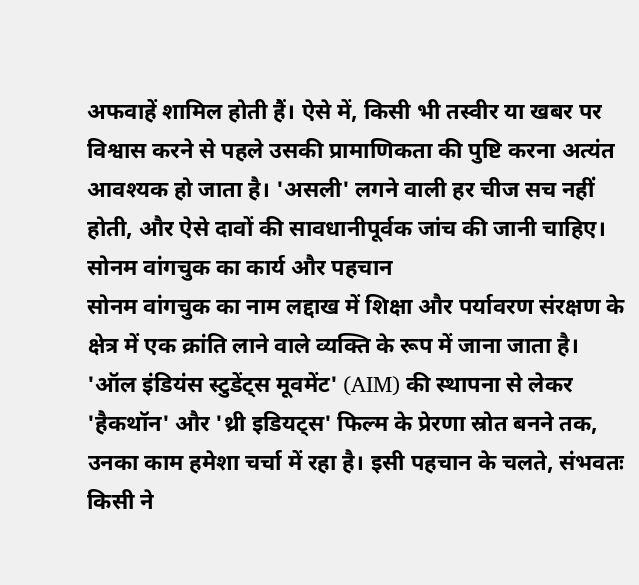अफवाहें शामिल होती हैं। ऐसे में, किसी भी तस्वीर या खबर पर विश्वास करने से पहले उसकी प्रामाणिकता की पुष्टि करना अत्यंत आवश्यक हो जाता है। 'असली' लगने वाली हर चीज सच नहीं होती, और ऐसे दावों की सावधानीपूर्वक जांच की जानी चाहिए।
सोनम वांगचुक का कार्य और पहचान
सोनम वांगचुक का नाम लद्दाख में शिक्षा और पर्यावरण संरक्षण के क्षेत्र में एक क्रांति लाने वाले व्यक्ति के रूप में जाना जाता है। 'ऑल इंडियंस स्टुडेंट्स मूवमेंट' (AIM) की स्थापना से लेकर 'हैकथॉन' और 'थ्री इडियट्स' फिल्म के प्रेरणा स्रोत बनने तक, उनका काम हमेशा चर्चा में रहा है। इसी पहचान के चलते, संभवतः किसी ने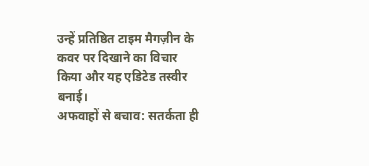उन्हें प्रतिष्ठित टाइम मैगज़ीन के कवर पर दिखाने का विचार किया और यह एडिटेड तस्वीर बनाई।
अफवाहों से बचाव: सतर्कता ही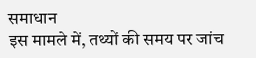समाधान
इस मामले में, तथ्यों की समय पर जांच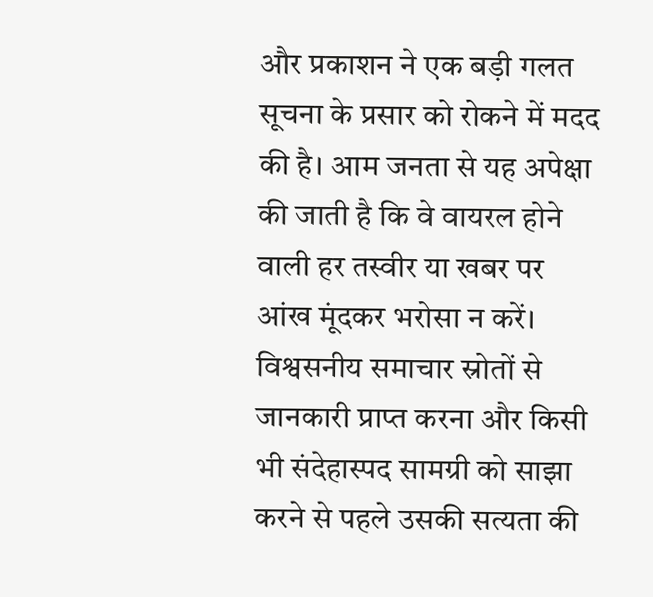और प्रकाशन ने एक बड़ी गलत सूचना के प्रसार को रोकने में मदद की है। आम जनता से यह अपेक्षा की जाती है कि वे वायरल होने वाली हर तस्वीर या खबर पर आंख मूंदकर भरोसा न करें। विश्वसनीय समाचार स्रोतों से जानकारी प्राप्त करना और किसी भी संदेहास्पद सामग्री को साझा करने से पहले उसकी सत्यता की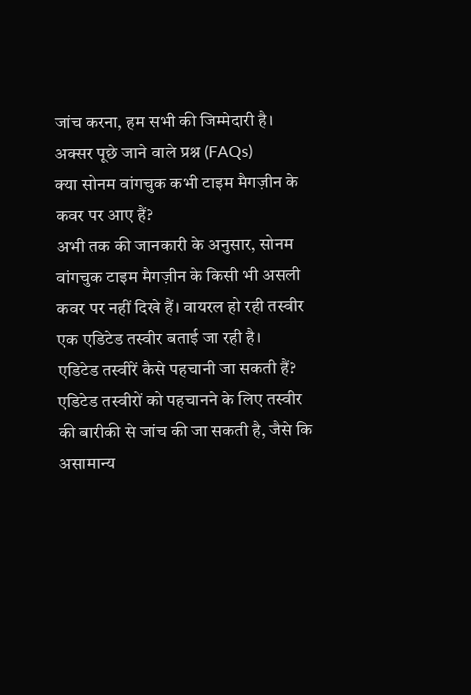जांच करना, हम सभी की जिम्मेदारी है।
अक्सर पूछे जाने वाले प्रश्न (FAQs)
क्या सोनम वांगचुक कभी टाइम मैगज़ीन के कवर पर आए हैं?
अभी तक की जानकारी के अनुसार, सोनम वांगचुक टाइम मैगज़ीन के किसी भी असली कवर पर नहीं दिखे हैं। वायरल हो रही तस्वीर एक एडिटेड तस्वीर बताई जा रही है।
एडिटेड तस्वीरें कैसे पहचानी जा सकती हैं?
एडिटेड तस्वीरों को पहचानने के लिए तस्वीर की बारीकी से जांच की जा सकती है, जैसे कि असामान्य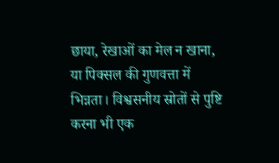छाया, रेखाओं का मेल न खाना, या पिक्सल की गुणवत्ता में भिन्नता। विश्वसनीय स्रोतों से पुष्टि करना भी एक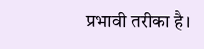प्रभावी तरीका है।